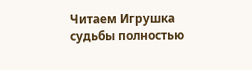Читаем Игрушка судьбы полностью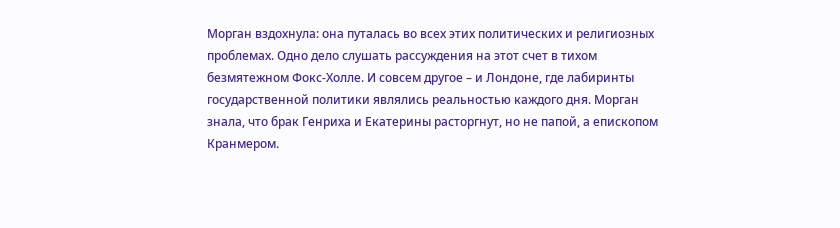Морган вздохнула: она путалась во всех этих политических и религиозных проблемах. Одно дело слушать рассуждения на этот счет в тихом безмятежном Фокс-Холле. И совсем другое – и Лондоне, где лабиринты государственной политики являлись реальностью каждого дня. Морган знала, что брак Генриха и Екатерины расторгнут, но не папой, а епископом Кранмером.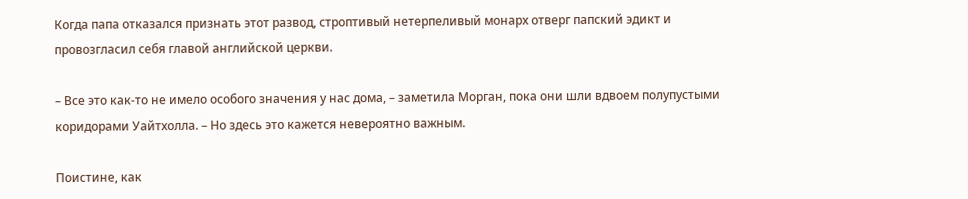Когда папа отказался признать этот развод, строптивый нетерпеливый монарх отверг папский эдикт и провозгласил себя главой английской церкви.

– Все это как-то не имело особого значения у нас дома, – заметила Морган, пока они шли вдвоем полупустыми коридорами Уайтхолла. – Но здесь это кажется невероятно важным.

Поистине, как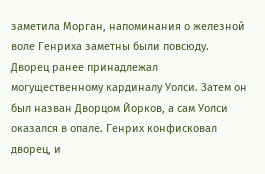заметила Морган, напоминания о железной воле Генриха заметны были повсюду. Дворец ранее принадлежал могущественному кардиналу Уолси. Затем он был назван Дворцом Йорков, а сам Уолси оказался в опале. Генрих конфисковал дворец, и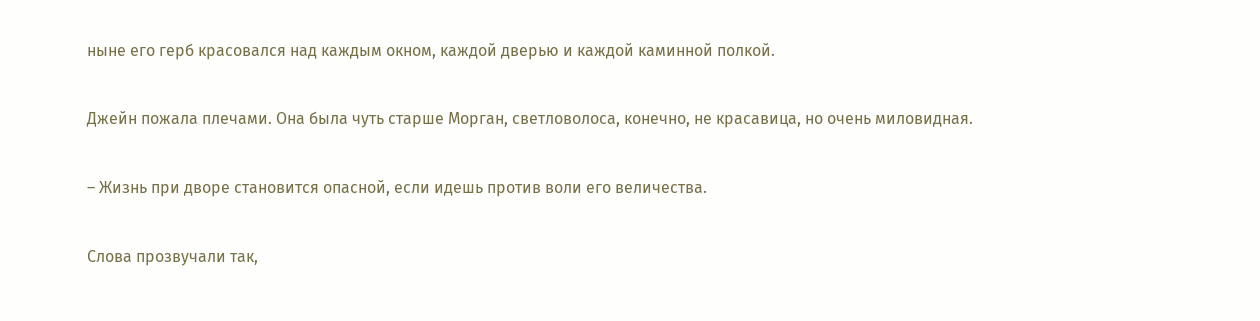ныне его герб красовался над каждым окном, каждой дверью и каждой каминной полкой.

Джейн пожала плечами. Она была чуть старше Морган, светловолоса, конечно, не красавица, но очень миловидная.

– Жизнь при дворе становится опасной, если идешь против воли его величества.

Слова прозвучали так,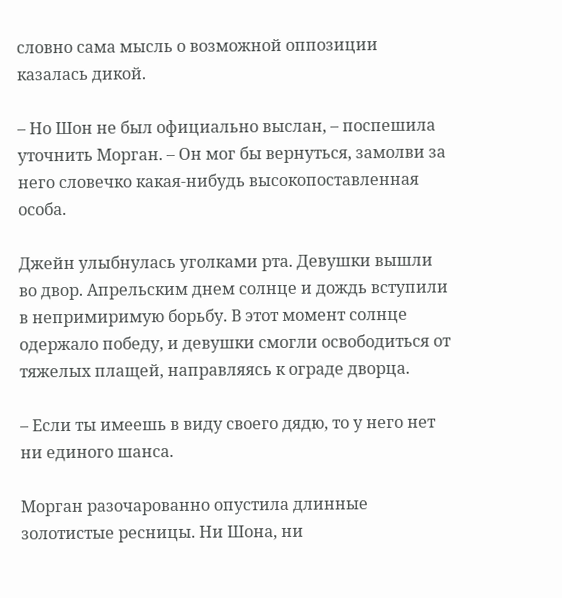словно сама мысль о возможной оппозиции казалась дикой.

– Но Шон не был официально выслан, – поспешила уточнить Морган. – Он мог бы вернуться, замолви за него словечко какая-нибудь высокопоставленная особа.

Джейн улыбнулась уголками рта. Девушки вышли во двор. Апрельским днем солнце и дождь вступили в непримиримую борьбу. В этот момент солнце одержало победу, и девушки смогли освободиться от тяжелых плащей, направляясь к ограде дворца.

– Если ты имеешь в виду своего дядю, то у него нет ни единого шанса.

Морган разочарованно опустила длинные золотистые ресницы. Ни Шона, ни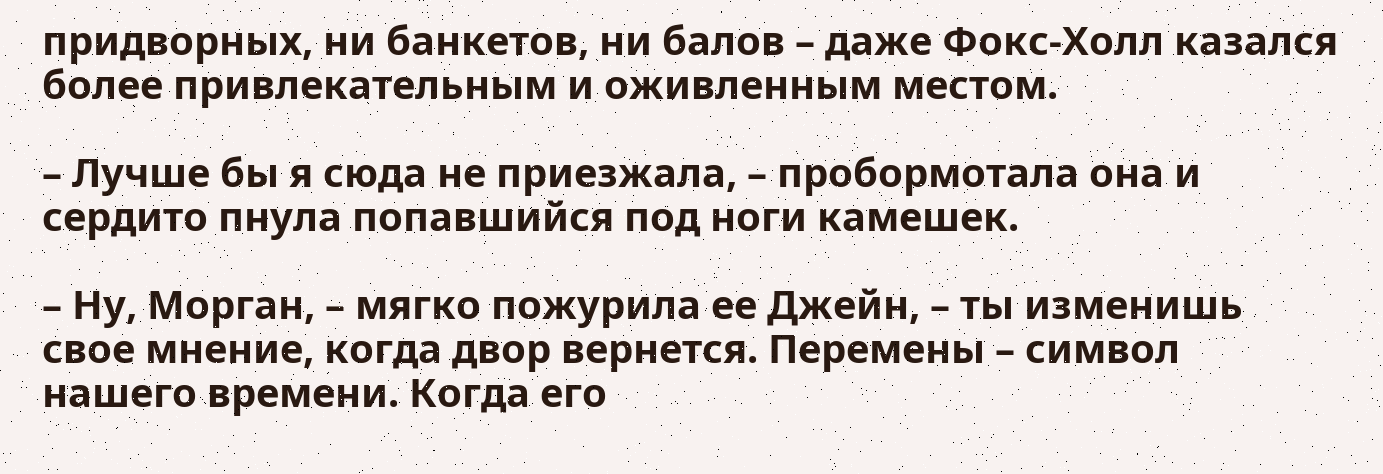придворных, ни банкетов, ни балов – даже Фокс-Холл казался более привлекательным и оживленным местом.

– Лучше бы я сюда не приезжала, – пробормотала она и сердито пнула попавшийся под ноги камешек.

– Ну, Морган, – мягко пожурила ее Джейн, – ты изменишь свое мнение, когда двор вернется. Перемены – символ нашего времени. Когда его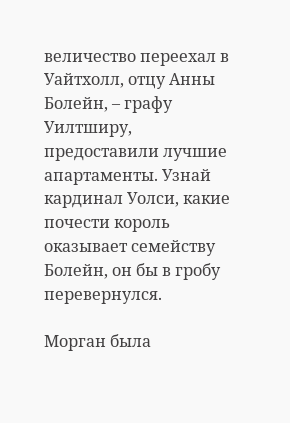величество переехал в Уайтхолл, отцу Анны Болейн, – графу Уилтширу, предоставили лучшие апартаменты. Узнай кардинал Уолси, какие почести король оказывает семейству Болейн, он бы в гробу перевернулся.

Морган была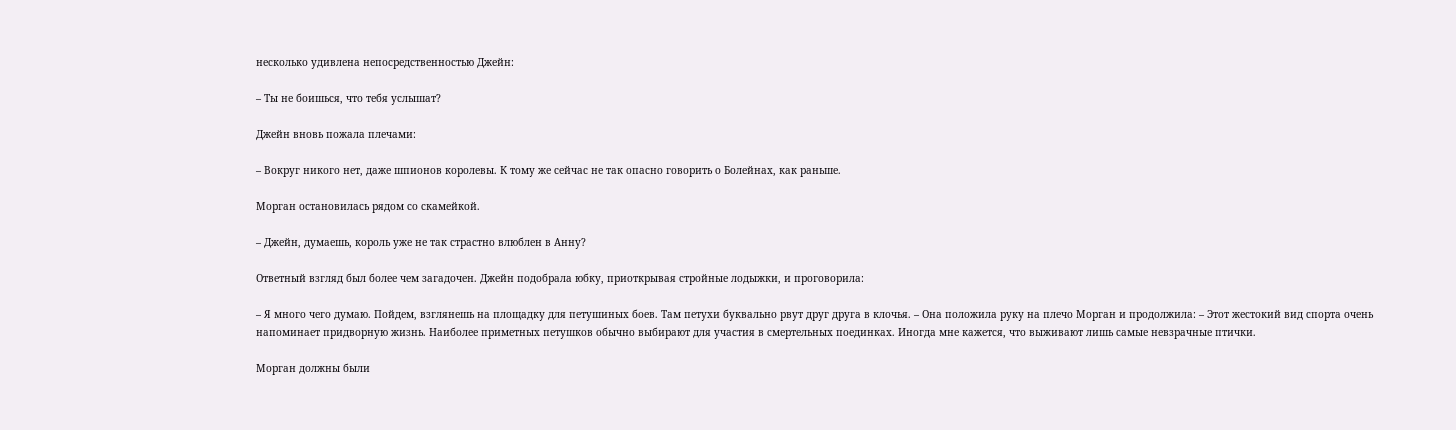несколько удивлена непосредственностью Джейн:

– Ты не боишься, что тебя услышат?

Джейн вновь пожала плечами:

– Вокруг никого нет, даже шпионов королевы. К тому же сейчас не так опасно говорить о Болейнах, как раньше.

Морган остановилась рядом со скамейкой.

– Джейн, думаешь, король уже не так страстно влюблен в Анну?

Ответный взгляд был более чем загадочен. Джейн подобрала юбку, приоткрывая стройные лодыжки, и проговорила:

– Я много чего думаю. Пойдем, взглянешь на площадку для петушиных боев. Там петухи буквально рвут друг друга в клочья. – Она положила руку на плечо Морган и продолжила: – Этот жестокий вид спорта очень напоминает придворную жизнь. Наиболее приметных петушков обычно выбирают для участия в смертельных поединках. Иногда мне кажется, что выживают лишь самые невзрачные птички.

Морган должны были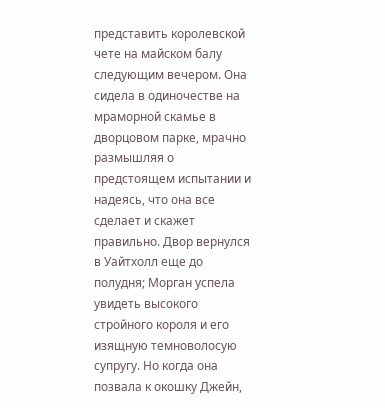представить королевской чете на майском балу следующим вечером. Она сидела в одиночестве на мраморной скамье в дворцовом парке, мрачно размышляя о предстоящем испытании и надеясь, что она все сделает и скажет правильно. Двор вернулся в Уайтхолл еще до полудня; Морган успела увидеть высокого стройного короля и его изящную темноволосую супругу. Но когда она позвала к окошку Джейн,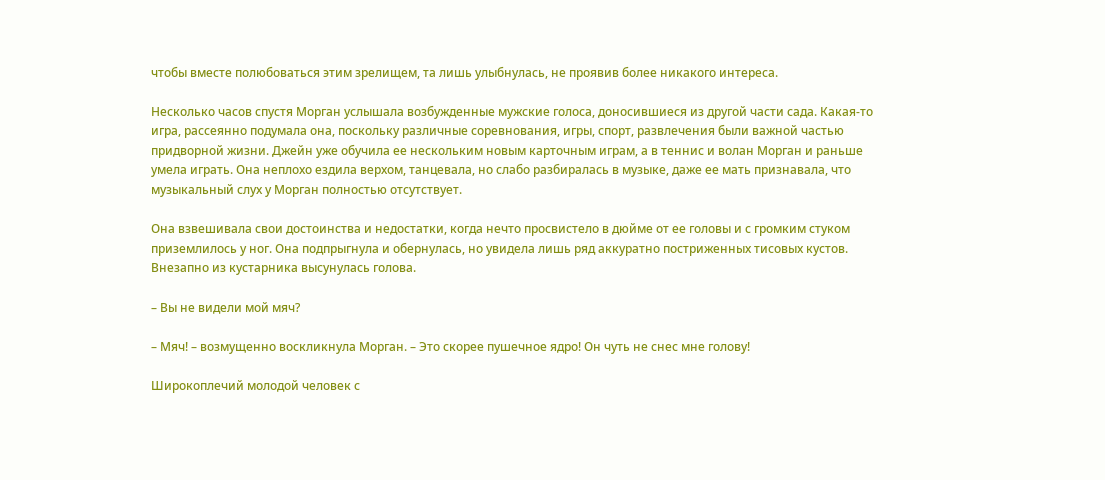чтобы вместе полюбоваться этим зрелищем, та лишь улыбнулась, не проявив более никакого интереса.

Несколько часов спустя Морган услышала возбужденные мужские голоса, доносившиеся из другой части сада. Какая-то игра, рассеянно подумала она, поскольку различные соревнования, игры, спорт, развлечения были важной частью придворной жизни. Джейн уже обучила ее нескольким новым карточным играм, а в теннис и волан Морган и раньше умела играть. Она неплохо ездила верхом, танцевала, но слабо разбиралась в музыке, даже ее мать признавала, что музыкальный слух у Морган полностью отсутствует.

Она взвешивала свои достоинства и недостатки, когда нечто просвистело в дюйме от ее головы и с громким стуком приземлилось у ног. Она подпрыгнула и обернулась, но увидела лишь ряд аккуратно постриженных тисовых кустов. Внезапно из кустарника высунулась голова.

– Вы не видели мой мяч?

– Мяч! – возмущенно воскликнула Морган. – Это скорее пушечное ядро! Он чуть не снес мне голову!

Широкоплечий молодой человек с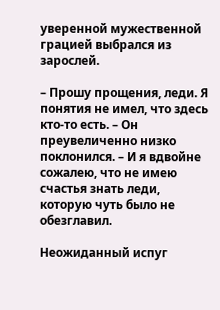уверенной мужественной грацией выбрался из зарослей.

– Прошу прощения, леди. Я понятия не имел, что здесь кто-то есть. – Он преувеличенно низко поклонился. – И я вдвойне сожалею, что не имею счастья знать леди, которую чуть было не обезглавил.

Неожиданный испуг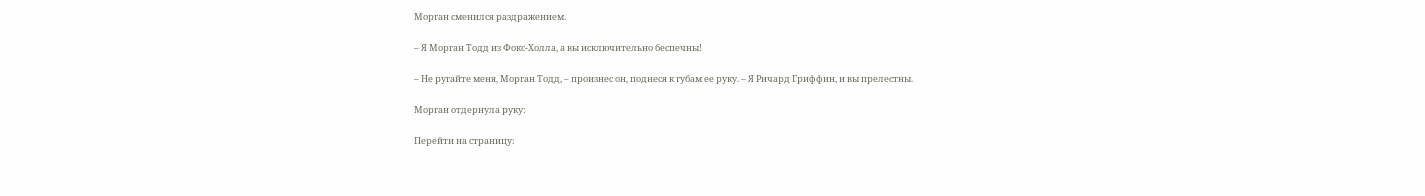Морган сменился раздражением.

– Я Морган Тодд из Фокс-Холла, а вы исключительно беспечны!

– Не ругайте меня, Морган Тодд, – произнес он, поднеся к губам ее руку. – Я Ричард Гриффин, и вы прелестны.

Морган отдернула руку:

Перейти на страницу: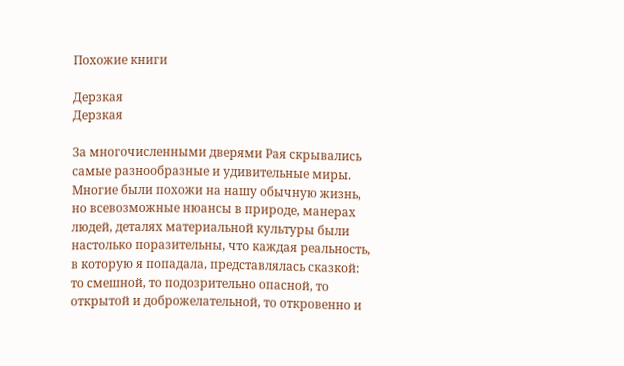Похожие книги

Дерзкая
Дерзкая

За многочисленными дверями Рая скрывались самые разнообразные и удивительные миры. Многие были похожи на нашу обычную жизнь, но всевозможные нюансы в природе, манерах людей, деталях материальной культуры были настолько поразительны, что каждая реальность, в которую я попадала, представлялась сказкой: то смешной, то подозрительно опасной, то открытой и доброжелательной, то откровенно и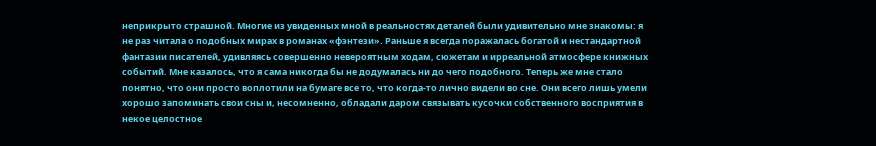неприкрыто страшной. Многие из увиденных мной в реальностях деталей были удивительно мне знакомы: я не раз читала о подобных мирах в романах «фэнтези». Раньше я всегда поражалась богатой и нестандартной фантазии писателей, удивляясь совершенно невероятным ходам, сюжетам и ирреальной атмосфере книжных событий. Мне казалось, что я сама никогда бы не додумалась ни до чего подобного. Теперь же мне стало понятно, что они просто воплотили на бумаге все то, что когда-то лично видели во сне. Они всего лишь умели хорошо запоминать свои сны и, несомненно, обладали даром связывать кусочки собственного восприятия в некое целостное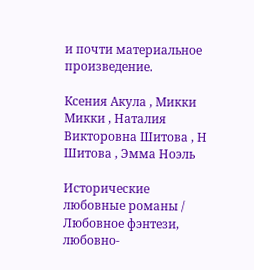и почти материальное произведение.

Ксения Акула , Микки Микки , Наталия Викторовна Шитова , Н Шитова , Эмма Ноэль

Исторические любовные романы / Любовное фэнтези, любовно-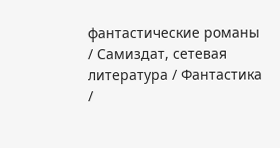фантастические романы / Самиздат, сетевая литература / Фантастика /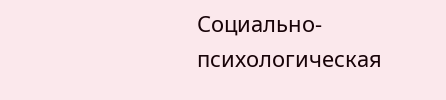Социально-психологическая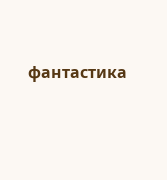фантастика